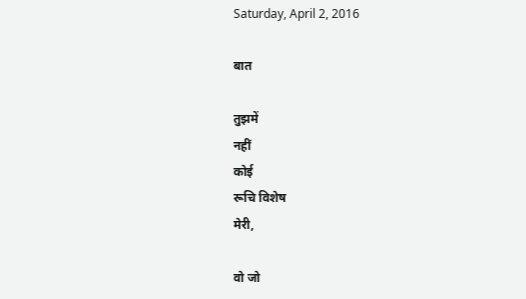Saturday, April 2, 2016

बात

तुझमें
नहीं
कोई
रूचि विशेष
मेरी,

वो जो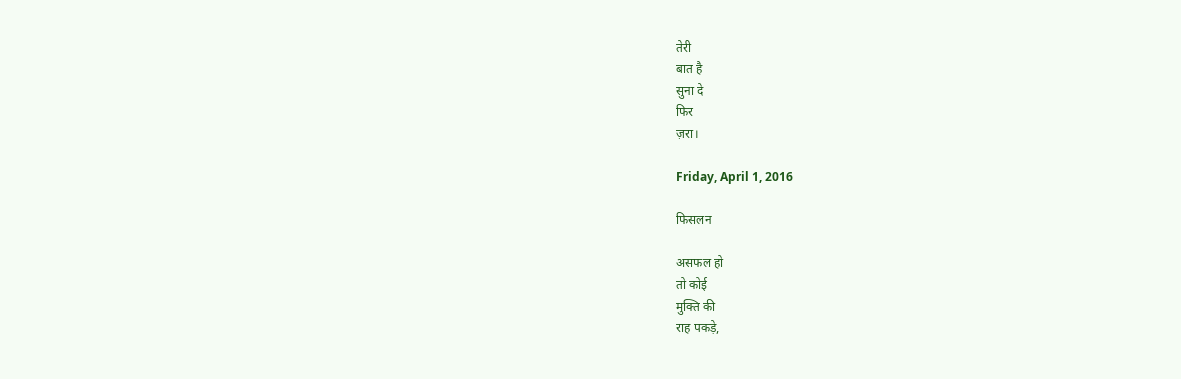तेरी
बात है
सुना दे
फिर
ज़रा।

Friday, April 1, 2016

फिसलन

असफल हो
तो कोई
मुक्ति की
राह पकड़े,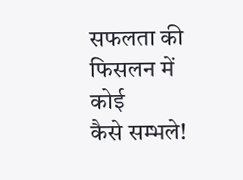सफलता की
फिसलन में
कोई
कैसे सम्भले!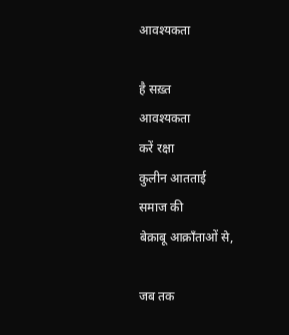आवश्यकता

है सख़्त
आवश्यकता
करें रक्षा
कुलीन आतताई
समाज की
बेक़ाबू आक्राँताओं से,

जब तक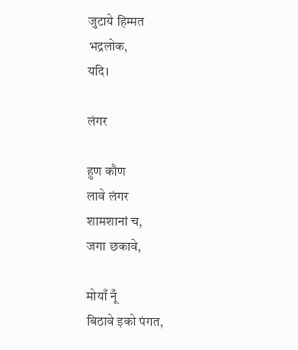जुटाये हिम्मत
भद्रलोक,
यदि।

लंगर

हुण कौण
लावे लंगर
शामशानां च,
जगा छकावे,

मोयाँ नूँ
बिठावे इको पंगत,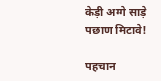केड़ी अग्गे साड़े
पछाण मिटावे!

पहचान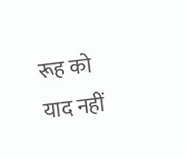रूह को
याद नहीं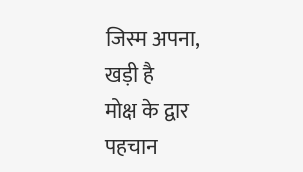जिस्म अपना,
खड़ी है
मोक्ष के द्वार
पहचान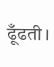ढूँढती।